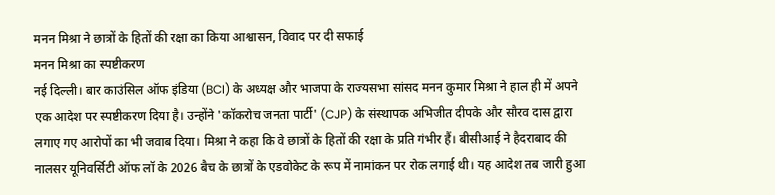मनन मिश्रा ने छात्रों के हितों की रक्षा का किया आश्वासन, विवाद पर दी सफाई
मनन मिश्रा का स्पष्टीकरण
नई दिल्ली। बार काउंसिल ऑफ इंडिया (BCI) के अध्यक्ष और भाजपा के राज्यसभा सांसद मनन कुमार मिश्रा ने हाल ही में अपने एक आदेश पर स्पष्टीकरण दिया है। उन्होंने 'कॉकरोच जनता पार्टी' (CJP) के संस्थापक अभिजीत दीपके और सौरव दास द्वारा लगाए गए आरोपों का भी जवाब दिया। मिश्रा ने कहा कि वे छात्रों के हितों की रक्षा के प्रति गंभीर हैं। बीसीआई ने हैदराबाद की नालसर यूनिवर्सिटी ऑफ लॉ के 2026 बैच के छात्रों के एडवोकेट के रूप में नामांकन पर रोक लगाई थी। यह आदेश तब जारी हुआ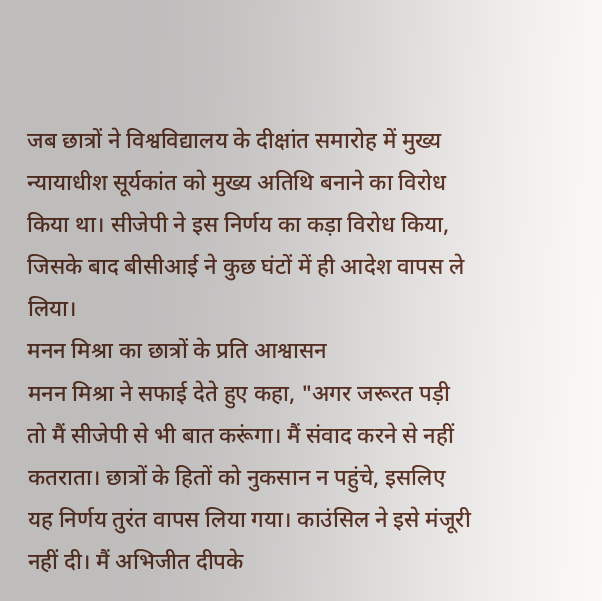जब छात्रों ने विश्वविद्यालय के दीक्षांत समारोह में मुख्य न्यायाधीश सूर्यकांत को मुख्य अतिथि बनाने का विरोध किया था। सीजेपी ने इस निर्णय का कड़ा विरोध किया, जिसके बाद बीसीआई ने कुछ घंटों में ही आदेश वापस ले लिया।
मनन मिश्रा का छात्रों के प्रति आश्वासन
मनन मिश्रा ने सफाई देते हुए कहा, "अगर जरूरत पड़ी तो मैं सीजेपी से भी बात करूंगा। मैं संवाद करने से नहीं कतराता। छात्रों के हितों को नुकसान न पहुंचे, इसलिए यह निर्णय तुरंत वापस लिया गया। काउंसिल ने इसे मंजूरी नहीं दी। मैं अभिजीत दीपके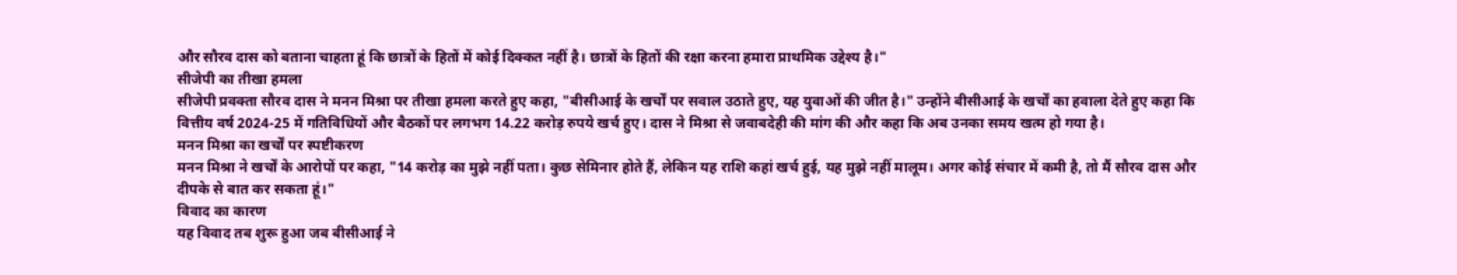और सौरव दास को बताना चाहता हूं कि छात्रों के हितों में कोई दिक्कत नहीं है। छात्रों के हितों की रक्षा करना हमारा प्राथमिक उद्देश्य है।"
सीजेपी का तीखा हमला
सीजेपी प्रवक्ता सौरव दास ने मनन मिश्रा पर तीखा हमला करते हुए कहा, "बीसीआई के खर्चों पर सवाल उठाते हुए, यह युवाओं की जीत है।" उन्होंने बीसीआई के खर्चों का हवाला देते हुए कहा कि वित्तीय वर्ष 2024-25 में गतिविधियों और बैठकों पर लगभग 14.22 करोड़ रुपये खर्च हुए। दास ने मिश्रा से जवाबदेही की मांग की और कहा कि अब उनका समय खत्म हो गया है।
मनन मिश्रा का खर्चों पर स्पष्टीकरण
मनन मिश्रा ने खर्चों के आरोपों पर कहा, "14 करोड़ का मुझे नहीं पता। कुछ सेमिनार होते हैं, लेकिन यह राशि कहां खर्च हुई, यह मुझे नहीं मालूम। अगर कोई संचार में कमी है, तो मैं सौरव दास और दीपके से बात कर सकता हूं।"
विवाद का कारण
यह विवाद तब शुरू हुआ जब बीसीआई ने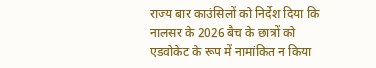राज्य बार काउंसिलों को निर्देश दिया कि नालसर के 2026 बैच के छात्रों को एडवोकेट के रूप में नामांकित न किया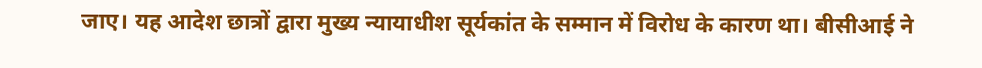जाए। यह आदेश छात्रों द्वारा मुख्य न्यायाधीश सूर्यकांत के सम्मान में विरोध के कारण था। बीसीआई ने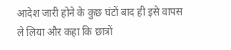आदेश जारी होने के कुछ घंटों बाद ही इसे वापस ले लिया और कहा कि छात्रों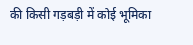की किसी गड़बड़ी में कोई भूमिका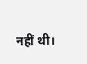नहीं थी।